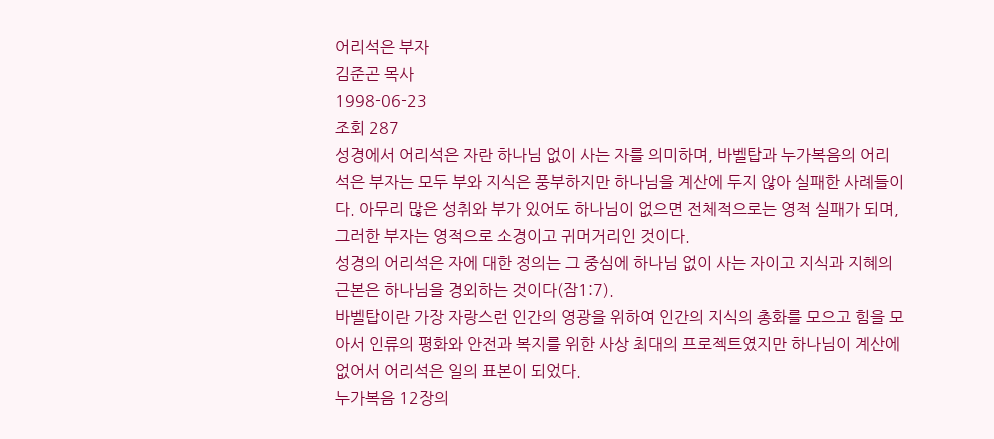어리석은 부자
김준곤 목사
1998-06-23
조회 287
성경에서 어리석은 자란 하나님 없이 사는 자를 의미하며, 바벨탑과 누가복음의 어리석은 부자는 모두 부와 지식은 풍부하지만 하나님을 계산에 두지 않아 실패한 사례들이다. 아무리 많은 성취와 부가 있어도 하나님이 없으면 전체적으로는 영적 실패가 되며, 그러한 부자는 영적으로 소경이고 귀머거리인 것이다.
성경의 어리석은 자에 대한 정의는 그 중심에 하나님 없이 사는 자이고 지식과 지혜의 근본은 하나님을 경외하는 것이다(잠1:7).
바벨탑이란 가장 자랑스런 인간의 영광을 위하여 인간의 지식의 총화를 모으고 힘을 모아서 인류의 평화와 안전과 복지를 위한 사상 최대의 프로젝트였지만 하나님이 계산에 없어서 어리석은 일의 표본이 되었다.
누가복음 12장의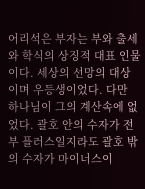어리석은 부자는 부와 출세와 학식의 상징적 대표 인물이다. 세상의 선망의 대상이며 우등생이었다. 다만 하나님이 그의 계산속에 없었다. 괄호 안의 수자가 전부 플러스일지라도 괄호 밖의 수자가 마이너스이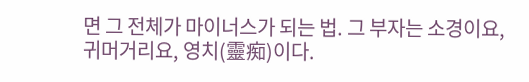면 그 전체가 마이너스가 되는 법. 그 부자는 소경이요, 귀머거리요, 영치(靈痴)이다.